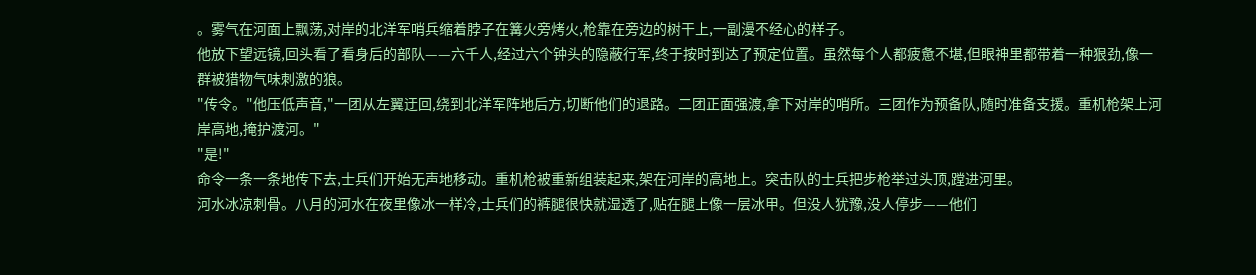。雾气在河面上飘荡,对岸的北洋军哨兵缩着脖子在篝火旁烤火,枪靠在旁边的树干上,一副漫不经心的样子。
他放下望远镜,回头看了看身后的部队——六千人,经过六个钟头的隐蔽行军,终于按时到达了预定位置。虽然每个人都疲惫不堪,但眼神里都带着一种狠劲,像一群被猎物气味刺激的狼。
"传令。"他压低声音,"一团从左翼迂回,绕到北洋军阵地后方,切断他们的退路。二团正面强渡,拿下对岸的哨所。三团作为预备队,随时准备支援。重机枪架上河岸高地,掩护渡河。"
"是!"
命令一条一条地传下去,士兵们开始无声地移动。重机枪被重新组装起来,架在河岸的高地上。突击队的士兵把步枪举过头顶,蹚进河里。
河水冰凉刺骨。八月的河水在夜里像冰一样冷,士兵们的裤腿很快就湿透了,贴在腿上像一层冰甲。但没人犹豫,没人停步——他们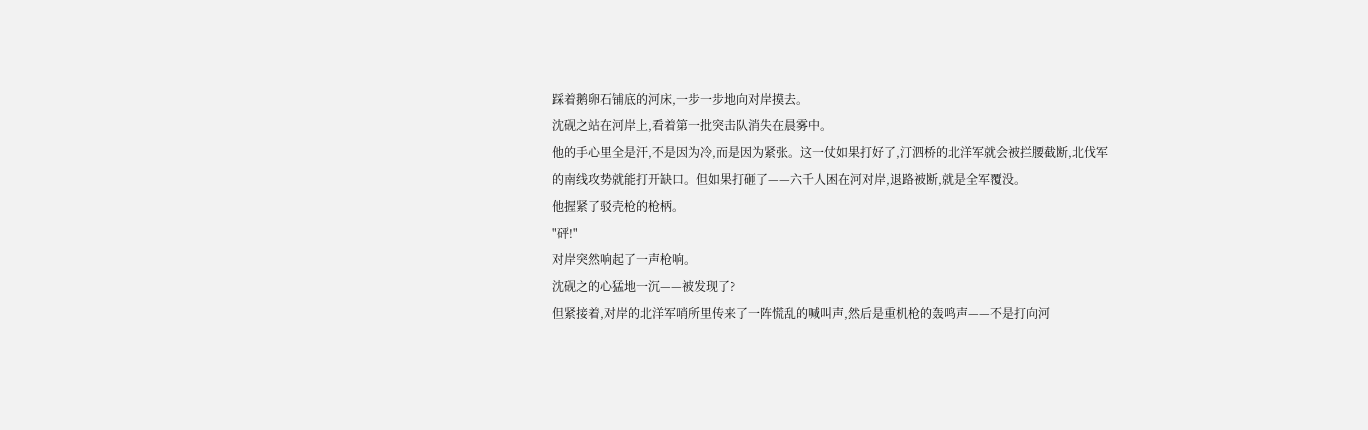踩着鹅卵石铺底的河床,一步一步地向对岸摸去。
沈砚之站在河岸上,看着第一批突击队消失在晨雾中。
他的手心里全是汗,不是因为冷,而是因为紧张。这一仗如果打好了,汀泗桥的北洋军就会被拦腰截断,北伐军的南线攻势就能打开缺口。但如果打砸了——六千人困在河对岸,退路被断,就是全军覆没。
他握紧了驳壳枪的枪柄。
"砰!"
对岸突然响起了一声枪响。
沈砚之的心猛地一沉——被发现了?
但紧接着,对岸的北洋军哨所里传来了一阵慌乱的喊叫声,然后是重机枪的轰鸣声——不是打向河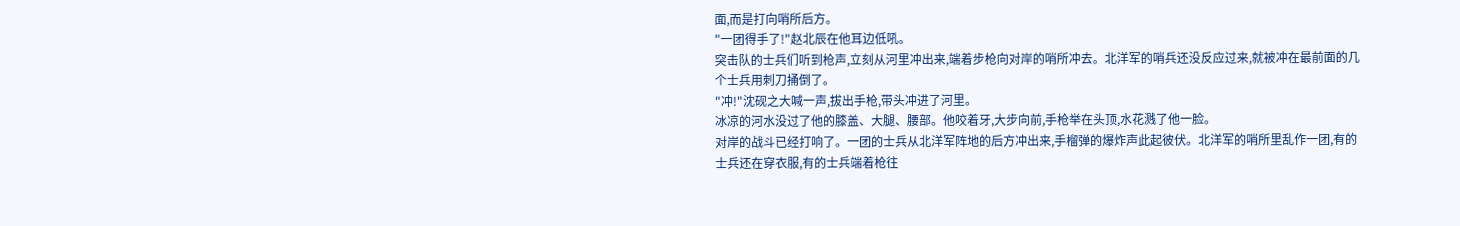面,而是打向哨所后方。
"一团得手了!"赵北辰在他耳边低吼。
突击队的士兵们听到枪声,立刻从河里冲出来,端着步枪向对岸的哨所冲去。北洋军的哨兵还没反应过来,就被冲在最前面的几个士兵用刺刀捅倒了。
"冲!"沈砚之大喊一声,拔出手枪,带头冲进了河里。
冰凉的河水没过了他的膝盖、大腿、腰部。他咬着牙,大步向前,手枪举在头顶,水花溅了他一脸。
对岸的战斗已经打响了。一团的士兵从北洋军阵地的后方冲出来,手榴弹的爆炸声此起彼伏。北洋军的哨所里乱作一团,有的士兵还在穿衣服,有的士兵端着枪往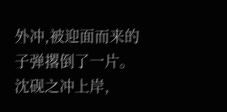外冲,被迎面而来的子弹撂倒了一片。
沈砚之冲上岸,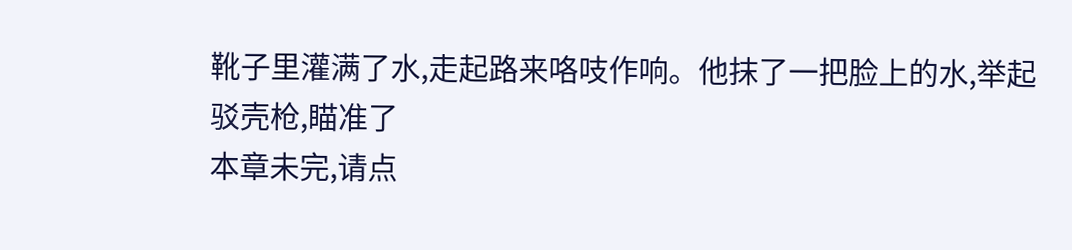靴子里灌满了水,走起路来咯吱作响。他抹了一把脸上的水,举起驳壳枪,瞄准了
本章未完,请点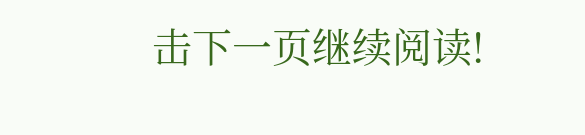击下一页继续阅读!